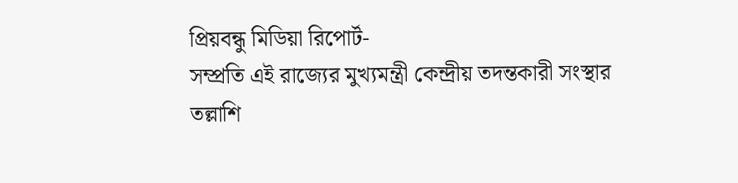প্রিয়বন্ধু মিডিয়া রিপোর্ট-
সম্প্রতি এই রাজ্যের মুখ্যমন্ত্রী কেন্দ্রীয় তদন্তকারী সংস্থার তল্লাশি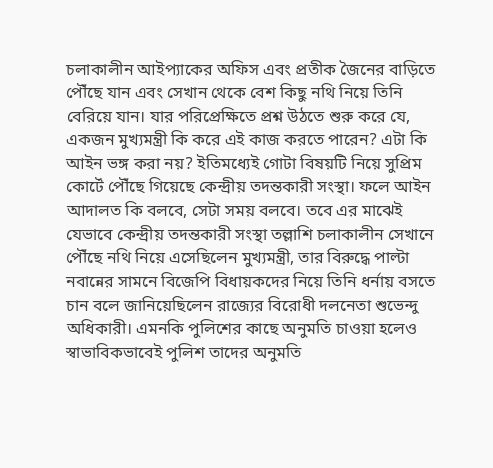চলাকালীন আইপ্যাকের অফিস এবং প্রতীক জৈনের বাড়িতে পৌঁছে যান এবং সেখান থেকে বেশ কিছু নথি নিয়ে তিনি বেরিয়ে যান। যার পরিপ্রেক্ষিতে প্রশ্ন উঠতে শুরু করে যে, একজন মুখ্যমন্ত্রী কি করে এই কাজ করতে পারেন? এটা কি আইন ভঙ্গ করা নয়? ইতিমধ্যেই গোটা বিষয়টি নিয়ে সুপ্রিম কোর্টে পৌঁছে গিয়েছে কেন্দ্রীয় তদন্তকারী সংস্থা। ফলে আইন আদালত কি বলবে, সেটা সময় বলবে। তবে এর মাঝেই যেভাবে কেন্দ্রীয় তদন্তকারী সংস্থা তল্লাশি চলাকালীন সেখানে পৌঁছে নথি নিয়ে এসেছিলেন মুখ্যমন্ত্রী, তার বিরুদ্ধে পাল্টা নবান্নের সামনে বিজেপি বিধায়কদের নিয়ে তিনি ধর্নায় বসতে চান বলে জানিয়েছিলেন রাজ্যের বিরোধী দলনেতা শুভেন্দু অধিকারী। এমনকি পুলিশের কাছে অনুমতি চাওয়া হলেও স্বাভাবিকভাবেই পুলিশ তাদের অনুমতি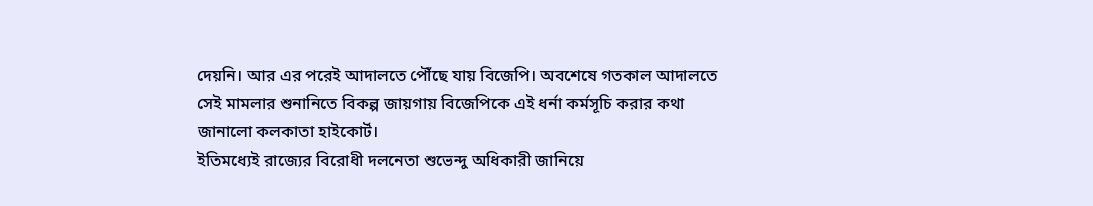দেয়নি। আর এর পরেই আদালতে পৌঁছে যায় বিজেপি। অবশেষে গতকাল আদালতে সেই মামলার শুনানিতে বিকল্প জায়গায় বিজেপিকে এই ধর্না কর্মসূচি করার কথা জানালো কলকাতা হাইকোর্ট।
ইতিমধ্যেই রাজ্যের বিরোধী দলনেতা শুভেন্দু অধিকারী জানিয়ে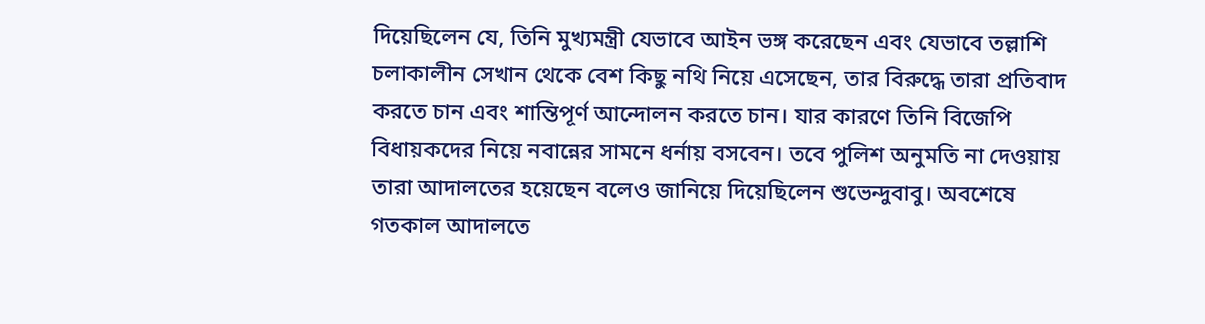দিয়েছিলেন যে, তিনি মুখ্যমন্ত্রী যেভাবে আইন ভঙ্গ করেছেন এবং যেভাবে তল্লাশি চলাকালীন সেখান থেকে বেশ কিছু নথি নিয়ে এসেছেন, তার বিরুদ্ধে তারা প্রতিবাদ করতে চান এবং শান্তিপূর্ণ আন্দোলন করতে চান। যার কারণে তিনি বিজেপি বিধায়কদের নিয়ে নবান্নের সামনে ধর্নায় বসবেন। তবে পুলিশ অনুমতি না দেওয়ায় তারা আদালতের হয়েছেন বলেও জানিয়ে দিয়েছিলেন শুভেন্দুবাবু। অবশেষে গতকাল আদালতে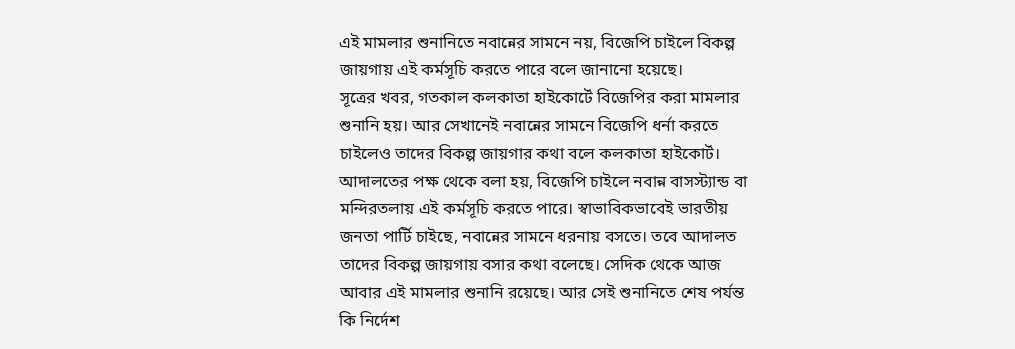এই মামলার শুনানিতে নবান্নের সামনে নয়, বিজেপি চাইলে বিকল্প জায়গায় এই কর্মসূচি করতে পারে বলে জানানো হয়েছে।
সূত্রের খবর, গতকাল কলকাতা হাইকোর্টে বিজেপির করা মামলার শুনানি হয়। আর সেখানেই নবান্নের সামনে বিজেপি ধর্না করতে চাইলেও তাদের বিকল্প জায়গার কথা বলে কলকাতা হাইকোর্ট। আদালতের পক্ষ থেকে বলা হয়, বিজেপি চাইলে নবান্ন বাসস্ট্যান্ড বা মন্দিরতলায় এই কর্মসূচি করতে পারে। স্বাভাবিকভাবেই ভারতীয় জনতা পার্টি চাইছে, নবান্নের সামনে ধরনায় বসতে। তবে আদালত তাদের বিকল্প জায়গায় বসার কথা বলেছে। সেদিক থেকে আজ আবার এই মামলার শুনানি রয়েছে। আর সেই শুনানিতে শেষ পর্যন্ত কি নির্দেশ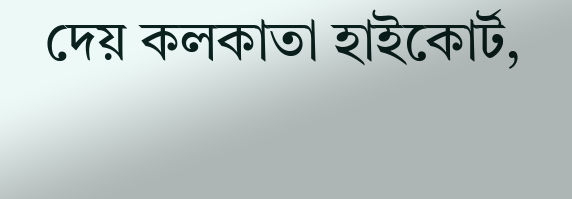দেয় কলকাতা হাইকোর্ট,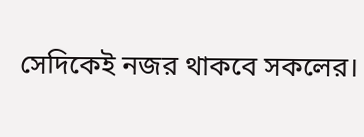সেদিকেই নজর থাকবে সকলের।